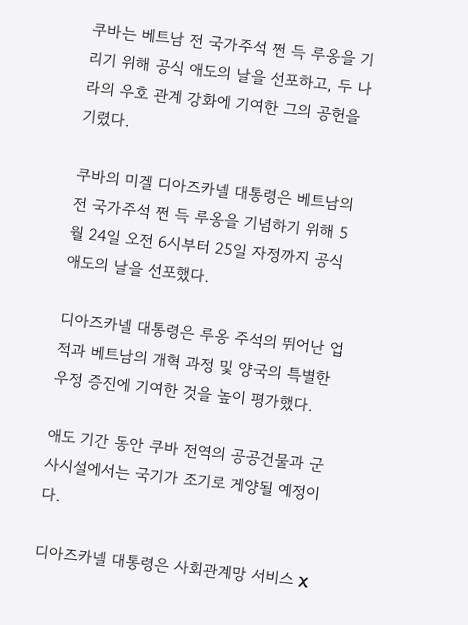쿠바는 베트남 전 국가주석 쩐 득 루옹을 기리기 위해 공식 애도의 날을 선포하고, 두 나라의 우호 관계 강화에 기여한 그의 공헌을 기렸다.

쿠바의 미겔 디아즈카넬 대통령은 베트남의 전 국가주석 쩐 득 루옹을 기념하기 위해 5월 24일 오전 6시부터 25일 자정까지 공식 애도의 날을 선포했다.

디아즈카넬 대통령은 루옹 주석의 뛰어난 업적과 베트남의 개혁 과정 및 양국의 특별한 우정 증진에 기여한 것을 높이 평가했다.

애도 기간 동안 쿠바 전역의 공공건물과 군사시설에서는 국기가 조기로 게양될 예정이다.

디아즈카넬 대통령은 사회관계망 서비스 X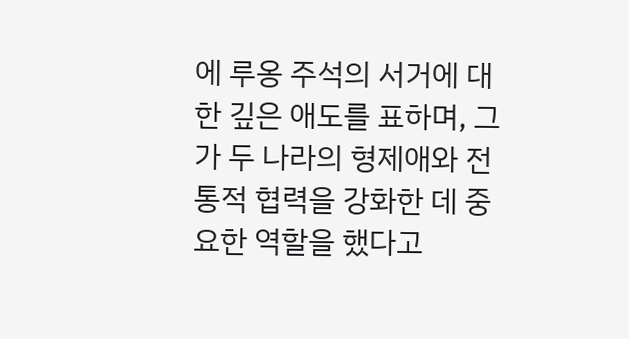에 루옹 주석의 서거에 대한 깊은 애도를 표하며, 그가 두 나라의 형제애와 전통적 협력을 강화한 데 중요한 역할을 했다고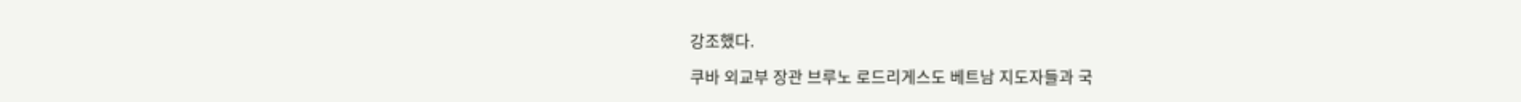강조했다.

쿠바 외교부 장관 브루노 로드리게스도 베트남 지도자들과 국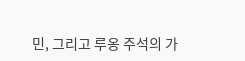민, 그리고 루옹 주석의 가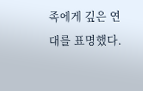족에게 깊은 연대를 표명했다.